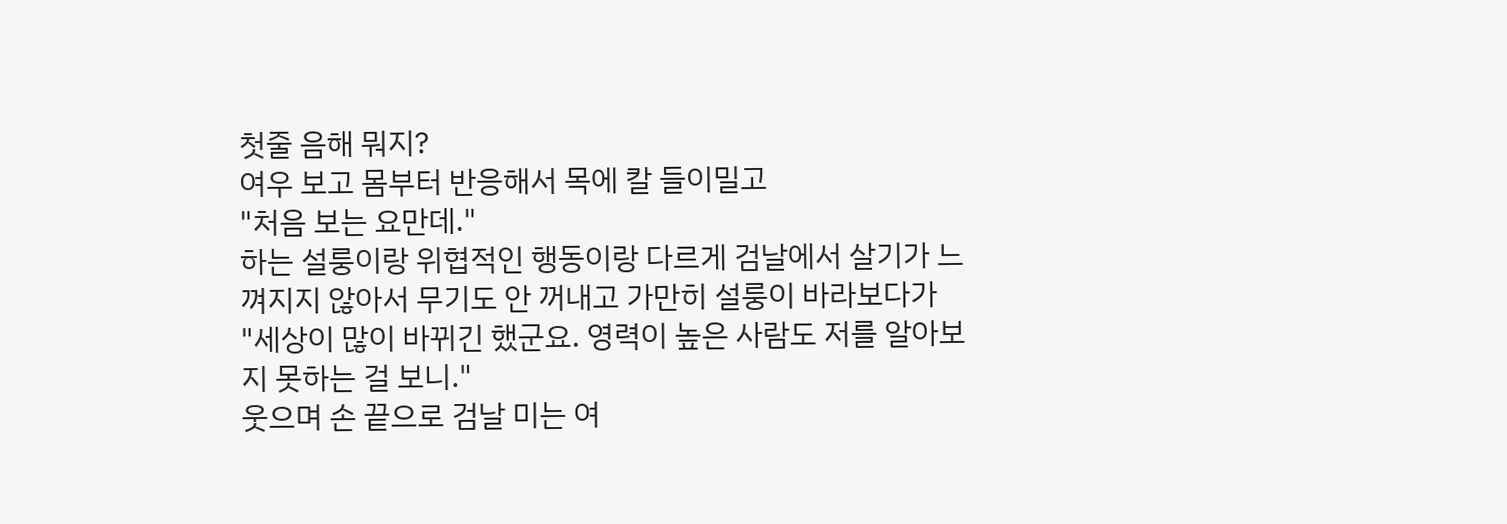첫줄 음해 뭐지?
여우 보고 몸부터 반응해서 목에 칼 들이밀고
"처음 보는 요만데."
하는 설룽이랑 위협적인 행동이랑 다르게 검날에서 살기가 느껴지지 않아서 무기도 안 꺼내고 가만히 설룽이 바라보다가
"세상이 많이 바뀌긴 했군요. 영력이 높은 사람도 저를 알아보지 못하는 걸 보니."
웃으며 손 끝으로 검날 미는 여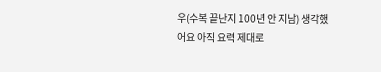우(수복 끝난지 100년 안 지남) 생각했어요 아직 요력 제대로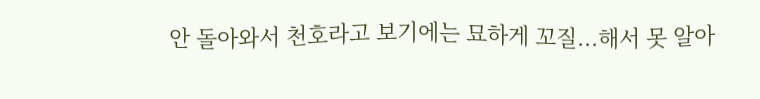안 돌아와서 천호라고 보기에는 묘하게 꼬질...해서 못 알아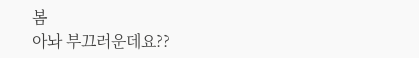봄
아놔 부끄러운데요??